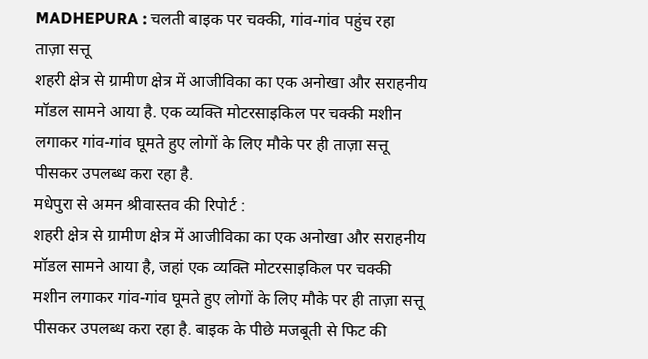MADHEPURA : चलती बाइक पर चक्की, गांव-गांव पहुंच रहा ताज़ा सत्तू
शहरी क्षेत्र से ग्रामीण क्षेत्र में आजीविका का एक अनोखा और सराहनीय मॉडल सामने आया है. एक व्यक्ति मोटरसाइकिल पर चक्की मशीन लगाकर गांव-गांव घूमते हुए लोगों के लिए मौके पर ही ताज़ा सत्तू पीसकर उपलब्ध करा रहा है.
मधेपुरा से अमन श्रीवास्तव की रिपोर्ट :
शहरी क्षेत्र से ग्रामीण क्षेत्र में आजीविका का एक अनोखा और सराहनीय मॉडल सामने आया है, जहां एक व्यक्ति मोटरसाइकिल पर चक्की मशीन लगाकर गांव-गांव घूमते हुए लोगों के लिए मौके पर ही ताज़ा सत्तू पीसकर उपलब्ध करा रहा है. बाइक के पीछे मजबूती से फिट की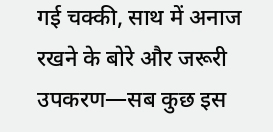गई चक्की, साथ में अनाज रखने के बोरे और जरूरी उपकरण—सब कुछ इस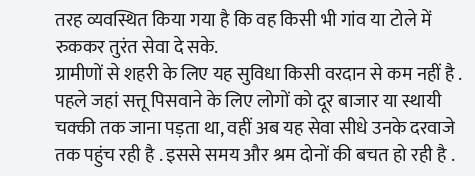तरह व्यवस्थित किया गया है कि वह किसी भी गांव या टोले में रुककर तुरंत सेवा दे सके.
ग्रामीणों से शहरी के लिए यह सुविधा किसी वरदान से कम नहीं है . पहले जहां सत्तू पिसवाने के लिए लोगों को दूर बाजार या स्थायी चक्की तक जाना पड़ता था, वहीं अब यह सेवा सीधे उनके दरवाजे तक पहुंच रही है . इससे समय और श्रम दोनों की बचत हो रही है .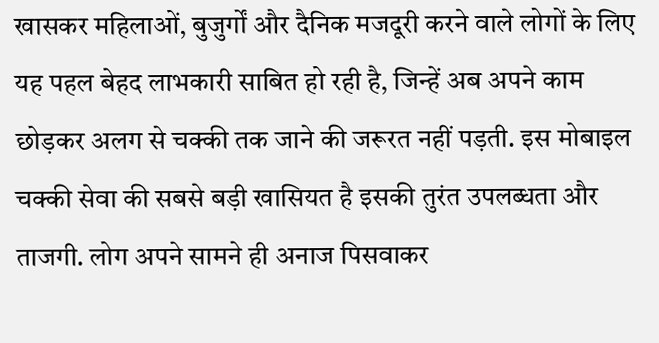खासकर महिलाओं, बुजुर्गों और दैनिक मजदूरी करने वाले लोगों के लिए यह पहल बेहद लाभकारी साबित हो रही है, जिन्हें अब अपने काम छोड़कर अलग से चक्की तक जाने की जरूरत नहीं पड़ती. इस मोबाइल चक्की सेवा की सबसे बड़ी खासियत है इसकी तुरंत उपलब्धता और ताजगी. लोग अपने सामने ही अनाज पिसवाकर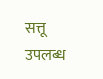सत्तू उपलब्ध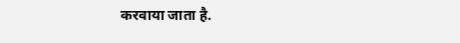करवाया जाता है.